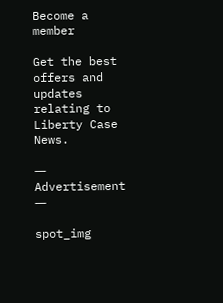Become a member

Get the best offers and updates relating to Liberty Case News.

― Advertisement ―

spot_img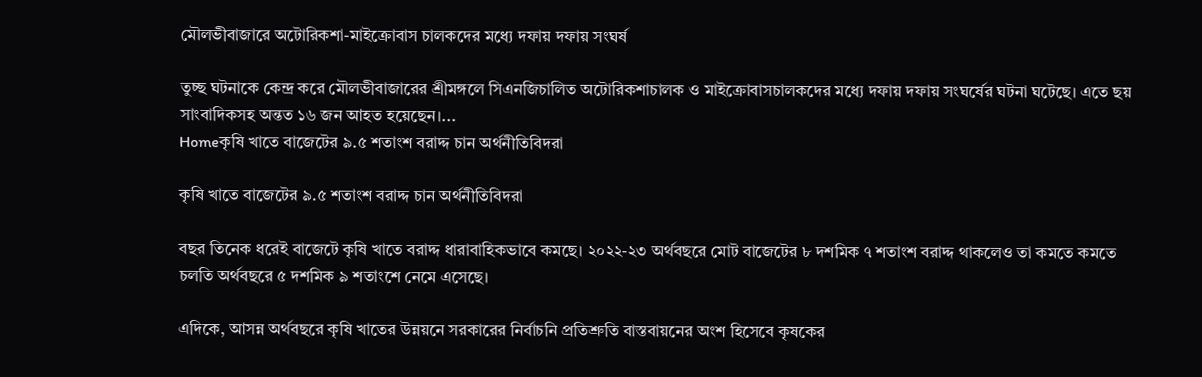মৌলভীবাজারে অটোরিকশা-মাইক্রোবাস চালকদের মধ্যে দফায় দফায় সংঘর্ষ

তুচ্ছ ঘটনাকে কেন্দ্র করে মৌলভীবাজারের শ্রীমঙ্গলে সিএনজিচালিত অটোরিকশাচালক ও মাইক্রোবাসচালকদের মধ্যে দফায় দফায় সংঘর্ষের ঘটনা ঘটেছে। এতে ছয় সাংবাদিকসহ অন্তত ১৬ জন আহত হয়েছেন।...
Homeকৃষি খাতে বাজেটের ৯.৫ শতাংশ বরাদ্দ চান অর্থনীতিবিদরা

কৃষি খাতে বাজেটের ৯.৫ শতাংশ বরাদ্দ চান অর্থনীতিবিদরা

বছর তিনেক ধরেই বাজেটে কৃষি খাতে বরাদ্দ ধারাবাহিকভাবে কমছে। ২০২২-২৩ অর্থবছরে মোট বাজেটের ৮ দশমিক ৭ শতাংশ বরাদ্দ থাকলেও তা কমতে কমতে চলতি অর্থবছরে ৫ দশমিক ৯ শতাংশে নেমে এসেছে।

এদিকে, আসন্ন অর্থবছরে কৃষি খাতের উন্নয়নে সরকারের নির্বাচনি প্রতিশ্রুতি বাস্তবায়নের অংশ হিসেবে কৃষকের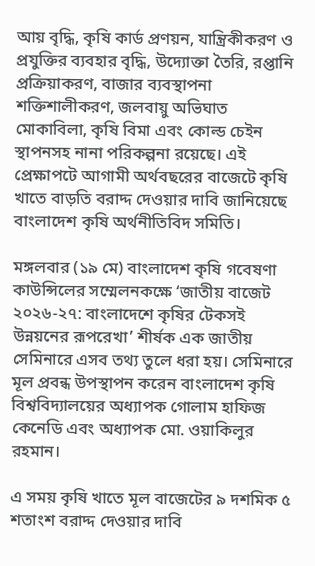আয় বৃদ্ধি, কৃষি কার্ড প্রণয়ন, যান্ত্রিকীকরণ ও প্রযুক্তির ব্যবহার বৃদ্ধি, উদ্যোক্তা তৈরি, রপ্তানি প্রক্রিয়াকরণ, বাজার ব্যবস্থাপনা শক্তিশালীকরণ, জলবায়ু অভিঘাত মোকাবিলা, কৃষি বিমা এবং কোল্ড চেইন স্থাপনসহ নানা পরিকল্পনা রয়েছে। এই প্রেক্ষাপটে আগামী অর্থবছরের বাজেটে কৃষি খাতে বাড়তি বরাদ্দ দেওয়ার দাবি জানিয়েছে বাংলাদেশ কৃষি অর্থনীতিবিদ সমিতি।

মঙ্গলবার (১৯ মে) বাংলাদেশ কৃষি গবেষণা কাউন্সিলের সম্মেলনকক্ষে ‘জাতীয় বাজেট ২০২৬-২৭: বাংলাদেশে কৃষির টেকসই উন্নয়নের রূপরেখা’ শীর্ষক এক জাতীয় সেমিনারে এসব তথ্য তুলে ধরা হয়। সেমিনারে মূল প্রবন্ধ উপস্থাপন করেন বাংলাদেশ কৃষি বিশ্ববিদ্যালয়ের অধ্যাপক গোলাম হাফিজ কেনেডি এবং অধ্যাপক মো. ওয়াকিলুর রহমান।

এ সময় কৃষি খাতে মূল বাজেটের ৯ দশমিক ৫ শতাংশ বরাদ্দ দেওয়ার দাবি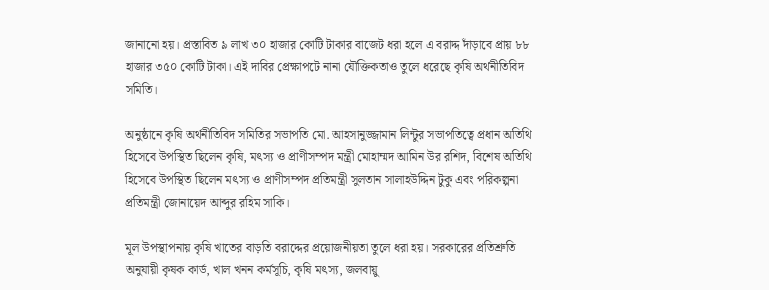জানানো হয়। প্রস্তাবিত ৯ লাখ ৩০ হাজার কোটি টাকার বাজেট ধরা হলে এ বরাদ্দ দাঁড়াবে প্রায় ৮৮ হাজার ৩৫০ কোটি টাকা। এই দাবির প্রেক্ষাপটে নানা যৌক্তিকতাও তুলে ধরেছে কৃষি অর্থনীতিবিদ সমিতি।

অনুষ্ঠানে কৃষি অর্থনীতিবিদ সমিতির সভাপতি মো. আহসানুজ্জামান লিন্টুর সভাপতিত্বে প্রধান অতিথি হিসেবে উপস্থিত ছিলেন কৃষি, মৎস্য ও প্রাণীসম্পদ মন্ত্রী মোহাম্মদ আমিন উর রশিদ, বিশেষ অতিথি হিসেবে উপস্থিত ছিলেন মৎস্য ও প্রাণীসম্পদ প্রতিমন্ত্রী সুলতান সালাহউদ্দিন টুকু এবং পরিকল্পনা প্রতিমন্ত্রী জোনায়েদ আব্দুর রহিম সাকি।

মূল উপস্থাপনায় কৃষি খাতের বাড়তি বরাদ্দের প্রয়োজনীয়তা তুলে ধরা হয়। সরকারের প্রতিশ্রুতি অনুযায়ী কৃষক কার্ড, খাল খনন কর্মসূচি, কৃষি মৎস্য, জলবায়ু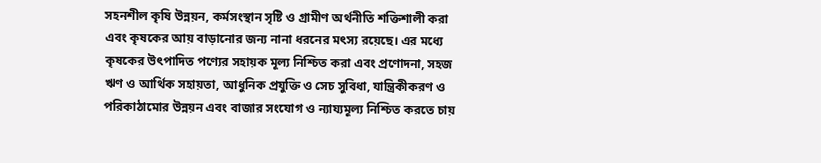সহনশীল কৃষি উন্নয়ন, কর্মসংস্থান সৃষ্টি ও গ্রামীণ অর্থনীতি শক্তিশালী করা এবং কৃষকের আয় বাড়ানোর জন্য নানা ধরনের মৎস্য রয়েছে। এর মধ্যে কৃষকের উৎপাদিত পণ্যের সহায়ক মূল্য নিশ্চিত করা এবং প্রণোদনা, সহজ ঋণ ও আর্থিক সহায়তা, আধুনিক প্রযুক্তি ও সেচ সুবিধা, যান্ত্রিকীকরণ ও পরিকাঠামোর উন্নয়ন এবং বাজার সংযোগ ও ন্যায্যমূল্য নিশ্চিত করতে চায়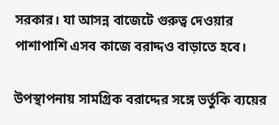সরকার। যা আসন্ন বাজেটে গুরুত্ব দেওয়ার পাশাপাশি এসব কাজে বরাদ্দও বাড়াতে হবে।

উপস্থাপনায় সামগ্রিক বরাদ্দের সঙ্গে ভর্তুকি ব্যয়ের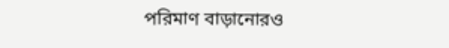পরিমাণ বাড়ানোরও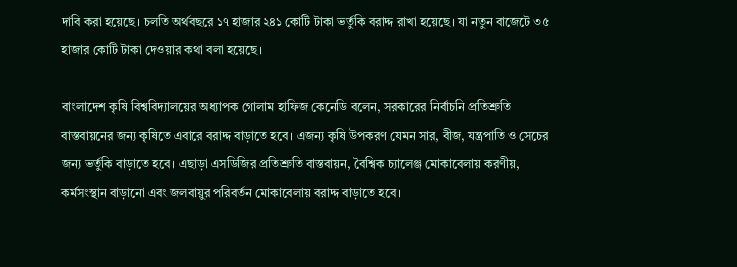দাবি করা হয়েছে। চলতি অর্থবছরে ১৭ হাজার ২৪১ কোটি টাকা ভর্তুকি বরাদ্দ রাখা হয়েছে। যা নতুন বাজেটে ৩৫ হাজার কোটি টাকা দেওয়ার কথা বলা হয়েছে।

বাংলাদেশ কৃষি বিশ্ববিদ্যালয়ের অধ্যাপক গোলাম হাফিজ কেনেডি বলেন, সরকারের নির্বাচনি প্রতিশ্রুতি বাস্তবায়নের জন্য কৃষিতে এবারে বরাদ্দ বাড়াতে হবে। এজন্য কৃষি উপকরণ যেমন সার, বীজ, যন্ত্রপাতি ও সেচের জন্য ভর্তুকি বাড়াতে হবে। এছাড়া এসডিজির প্রতিশ্রুতি বাস্তবায়ন, বৈশ্বিক চ্যালেঞ্জ মোকাবেলায় করণীয়, কর্মসংস্থান বাড়ানো এবং জলবায়ুর পরিবর্তন মোকাবেলায় বরাদ্দ বাড়াতে হবে।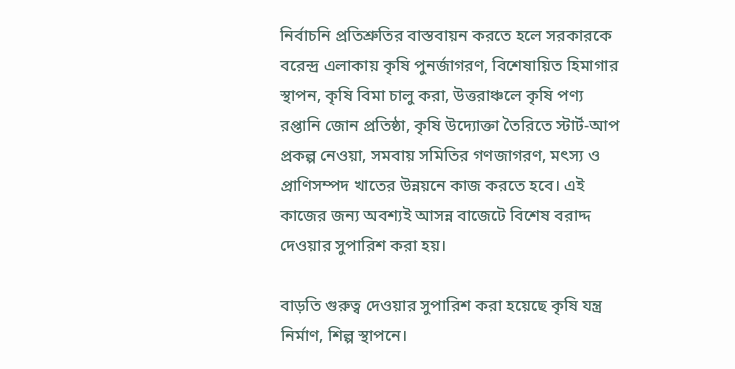নির্বাচনি প্রতিশ্রুতির বাস্তবায়ন করতে হলে সরকারকে বরেন্দ্র এলাকায় কৃষি পুনর্জাগরণ, বিশেষায়িত হিমাগার স্থাপন, কৃষি বিমা চালু করা, উত্তরাঞ্চলে কৃষি পণ্য রপ্তানি জোন প্রতিষ্ঠা, কৃষি উদ্যোক্তা তৈরিতে স্টার্ট-আপ প্রকল্প নেওয়া, সমবায় সমিতির গণজাগরণ, মৎস্য ও প্রাণিসম্পদ খাতের উন্নয়নে কাজ করতে হবে। এই কাজের জন্য অবশ্যই আসন্ন বাজেটে বিশেষ বরাদ্দ দেওয়ার সুপারিশ করা হয়।

বাড়তি গুরুত্ব দেওয়ার সুপারিশ করা হয়েছে কৃষি যন্ত্র নির্মাণ, শিল্প স্থাপনে।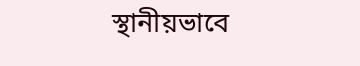স্থানীয়ভাবে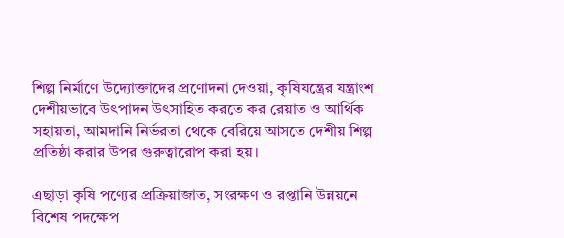শিল্প নির্মাণে উদ্যোক্তাদের প্রণোদনা দেওয়া, কৃষিযন্ত্রের যন্ত্রাংশ দেশীয়ভাবে উৎপাদন উৎসাহিত করতে কর রেয়াত ও আর্থিক সহায়তা, আমদানি নির্ভরতা থেকে বেরিয়ে আসতে দেশীয় শিল্প প্রতিষ্ঠা করার উপর গুরুত্বারোপ করা হয়।

এছাড়া কৃষি পণ্যের প্রক্রিয়াজাত, সংরক্ষণ ও রপ্তানি উন্নয়নে বিশেষ পদক্ষেপ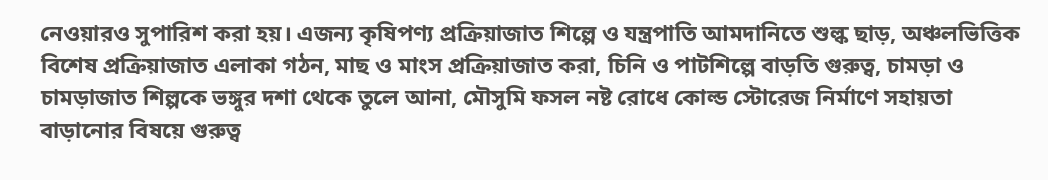নেওয়ারও সুপারিশ করা হয়। এজন্য কৃষিপণ্য প্রক্রিয়াজাত শিল্পে ও যন্ত্রপাতি আমদানিতে শুল্ক ছাড়, অঞ্চলভিত্তিক বিশেষ প্রক্রিয়াজাত এলাকা গঠন, মাছ ও মাংস প্রক্রিয়াজাত করা, চিনি ও পাটশিল্পে বাড়তি গুরুত্ব, চামড়া ও চামড়াজাত শিল্পকে ভঙ্গুর দশা থেকে তুলে আনা, মৌসুমি ফসল নষ্ট রোধে কোল্ড স্টোরেজ নির্মাণে সহায়তা বাড়ানোর বিষয়ে গুরুত্ব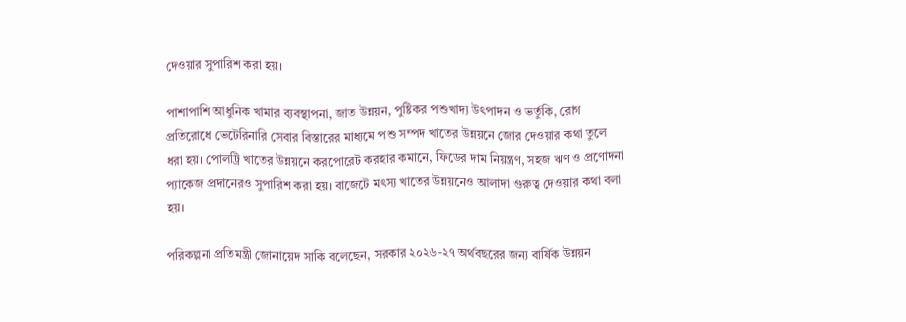দেওয়ার সুপারিশ করা হয়।

পাশাপাশি আধুনিক খামার ব্যবস্থাপনা, জাত উন্নয়ন, পুষ্টিকর পশুখাদ্য উৎপাদন ও ভর্তুকি, রোগ প্রতিরোধে ভেটেরিনারি সেবার বিস্তারের মাধ্যমে পশু সম্পদ খাতের উন্নয়নে জোর দেওয়ার কথা তুলে ধরা হয়। পোলট্রি খাতের উন্নয়নে করপোরেট করহার কমানে, ফিডের দাম নিয়ন্ত্রণ, সহজ ঋণ ও প্রণোদনা প্যাকেজ প্রদানেরও সুপারিশ করা হয়। বাজেটে মৎস্য খাতের উন্নয়নেও আলাদা গুরুত্ব দেওয়ার কথা বলা হয়।

পরিকল্পনা প্রতিমন্ত্রী জোনায়েদ সাকি বলেছেন, সরকার ২০২৬-২৭ অর্থবছরের জন্য বার্ষিক উন্নয়ন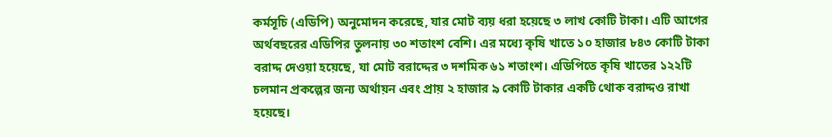কর্মসূচি (এডিপি) অনুমোদন করেছে, যার মোট ব্যয় ধরা হয়েছে ৩ লাখ কোটি টাকা। এটি আগের অর্থবছরের এডিপির তুলনায় ৩০ শতাংশ বেশি। এর মধ্যে কৃষি খাতে ১০ হাজার ৮৪৩ কোটি টাকা বরাদ্দ দেওয়া হয়েছে, যা মোট বরাদ্দের ৩ দশমিক ৬১ শতাংশ। এডিপিতে কৃষি খাতের ১২২টি চলমান প্রকল্পের জন্য অর্থায়ন এবং প্রায় ২ হাজার ৯ কোটি টাকার একটি থোক বরাদ্দও রাখা হয়েছে।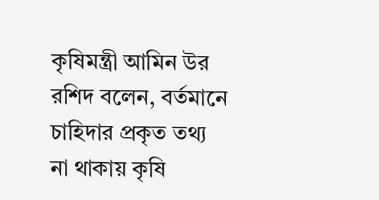কৃষিমন্ত্রী আমিন উর রশিদ বলেন, বর্তমানে চাহিদার প্রকৃত তথ্য না থাকায় কৃষি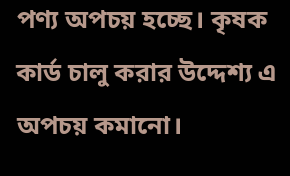পণ্য অপচয় হচ্ছে। কৃষক কার্ড চালু করার উদ্দেশ্য এ অপচয় কমানো।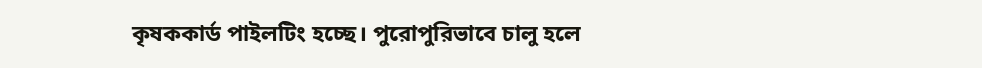কৃষককার্ড পাইলটিং হচ্ছে। পুরোপুরিভাবে চালু হলে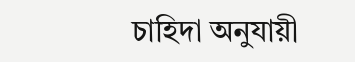চাহিদা অনুযায়ী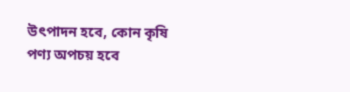উৎপাদন হবে, কোন কৃষি পণ্য অপচয় হবে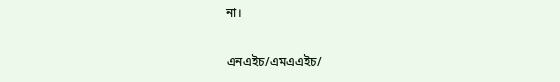না।

এনএইচ/এমএএইচ/